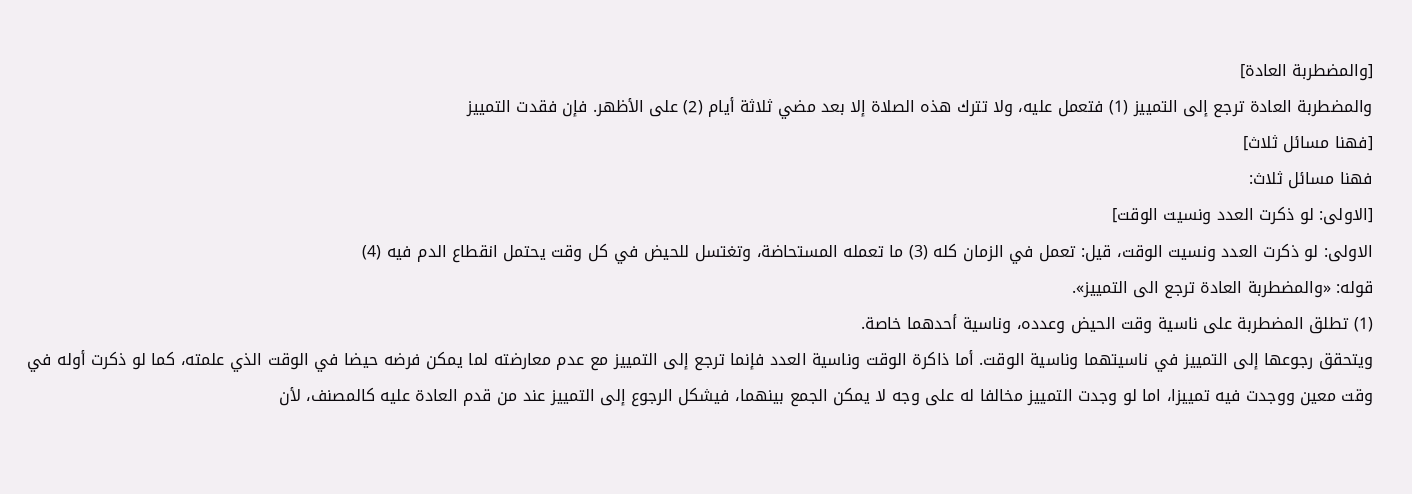[والمضطربة العادة]
والمضطربة العادة ترجع إلى التمييز (1) فتعمل عليه، ولا تترك هذه الصلاة إلا بعد مضي ثلاثة أيام (2) على الأظهر. فإن فقدت التمييز
[فهنا مسائل ثلاث]
فهنا مسائل ثلاث:
[الاولى: لو ذكرت العدد ونسيت الوقت]
الاولى: لو ذكرت العدد ونسيت الوقت، قيل: تعمل في الزمان كله (3) ما تعمله المستحاضة، وتغتسل للحيض في كل وقت يحتمل انقطاع الدم فيه (4)
قوله: «والمضطربة العادة ترجع الى التمييز».
(1) تطلق المضطربة على ناسية وقت الحيض وعدده، وناسية أحدهما خاصة.
ويتحقق رجوعها إلى التمييز في ناسيتهما وناسية الوقت. أما ذاكرة الوقت وناسية العدد فإنما ترجع إلى التمييز مع عدم معارضته لما يمكن فرضه حيضا في الوقت الذي علمته، كما لو ذكرت أوله في وقت معين ووجدت فيه تمييزا، اما لو وجدت التمييز مخالفا له على وجه لا يمكن الجمع بينهما، فيشكل الرجوع إلى التمييز عند من قدم العادة عليه كالمصنف، لأن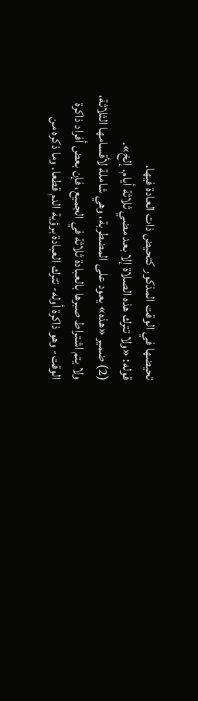تحيضها في الوقت المذكور كتحيض ذات العادة فيها.
قوله: «ولا تترك هذه الصلاة إلا بعد مضي ثلاثة أيام. إلخ».
(2) ضمير «هذه» يعود على المضطربة، وهي شاملة لأقسامها الثلاثة، ولا يتم اشتراط صبرها بالعبادة ثلاثة في الجميع، فإن بعض أفراد ذاكرة الوقت- وهو ذاكرة أوله- تترك العبادة برؤية الدم قطعا. وما ذكره من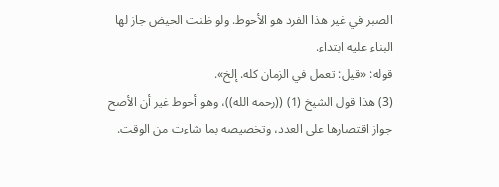الصبر في غير هذا الفرد هو الأحوط. ولو ظنت الحيض جاز لها البناء عليه ابتداء.
قوله: «قيل: تعمل في الزمان كله. إلخ».
(3) هذا قول الشيخ (1) ((رحمه الله))، وهو أحوط غير أن الأصح جواز اقتصارها على العدد، وتخصيصه بما شاءت من الوقت.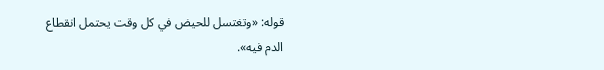قوله: «وتغتسل للحيض في كل وقت يحتمل انقطاع الدم فيه».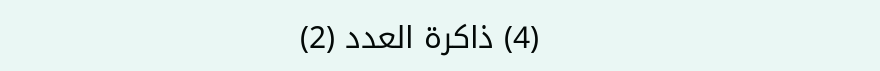(4) ذاكرة العدد (2)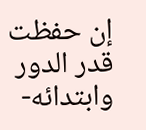إن حفظت قدر الدور وابتدائه-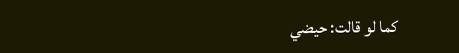كما لو قالت: حيضي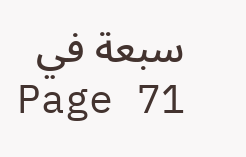سبعة في
Page 71